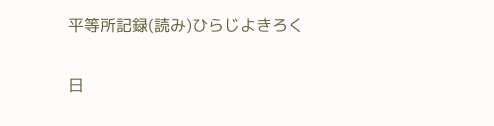平等所記録(読み)ひらじよきろく

日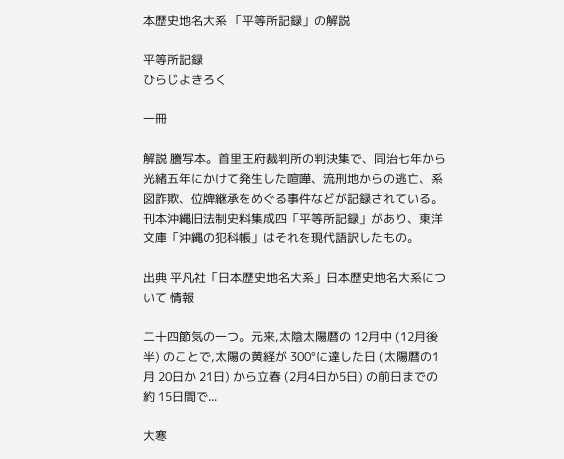本歴史地名大系 「平等所記録」の解説

平等所記録
ひらじよきろく

一冊

解説 謄写本。首里王府裁判所の判決集で、同治七年から光緒五年にかけて発生した喧嘩、流刑地からの逃亡、系図詐欺、位牌継承をめぐる事件などが記録されている。刊本沖縄旧法制史料集成四「平等所記録」があり、東洋文庫「沖縄の犯科帳」はそれを現代語訳したもの。

出典 平凡社「日本歴史地名大系」日本歴史地名大系について 情報

二十四節気の一つ。元来,太陰太陽暦の 12月中 (12月後半) のことで,太陽の黄経が 300°に達した日 (太陽暦の1月 20日か 21日) から立春 (2月4日か5日) の前日までの約 15日間で...

大寒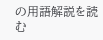の用語解説を読む